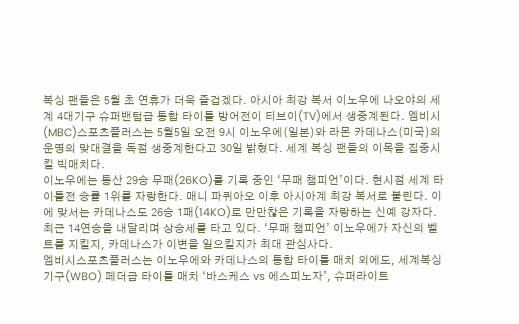복싱 팬들은 5월 초 연휴가 더욱 즐겁겠다. 아시아 최강 복서 이노우에 나오야의 세계 4대기구 슈퍼밴텀급 통합 타이틀 방어전이 티브이(TV)에서 생중계된다. 엠비시(MBC)스포츠플러스는 5월5일 오전 9시 이노우에(일본)와 라몬 카데나스(미국)의 운명의 맞대결을 독점 생중계한다고 30일 밝혔다. 세계 복싱 팬들의 이목을 집중시킬 빅매치다.
이노우에는 통산 29승 무패(26KO)를 기록 중인 ‘무패 챔피언’이다. 현시점 세계 타이틀전 승률 1위를 자랑한다. 매니 파퀴아오 이후 아시아계 최강 복서로 불린다. 이에 맞서는 카데나스도 26승 1패(14KO)로 만만찮은 기록을 자랑하는 신예 강자다. 최근 14연승을 내달리며 상승세를 타고 있다. ‘무패 챔피언’ 이노우에가 자신의 벨트를 지킬지, 카데나스가 이변을 일으킬지가 최대 관심사다.
엠비시스포츠플러스는 이노우에와 카데나스의 통합 타이틀 매치 외에도, 세계복싱기구(WBO) 페더급 타이틀 매치 ‘바스케스 vs 에스피노자’, 슈퍼라이트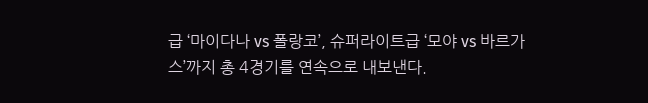급 ‘마이다나 vs 폴랑코’, 슈퍼라이트급 ‘모야 vs 바르가스’까지 총 4경기를 연속으로 내보낸다.